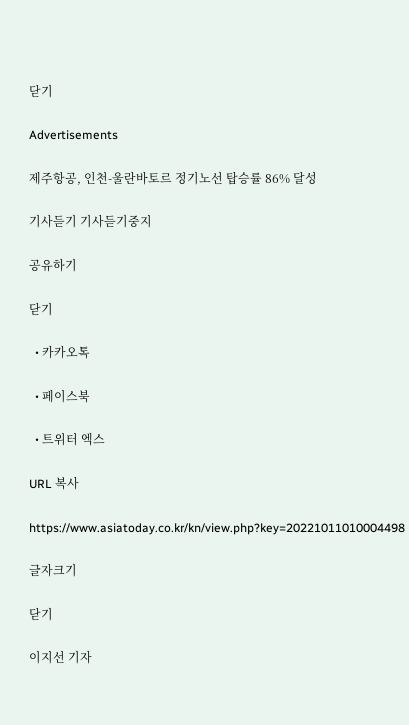닫기

Advertisements

제주항공, 인천-울란바토르 정기노선 탑승률 86% 달성

기사듣기 기사듣기중지

공유하기

닫기

  • 카카오톡

  • 페이스북

  • 트위터 엑스

URL 복사

https://www.asiatoday.co.kr/kn/view.php?key=20221011010004498

글자크기

닫기

이지선 기자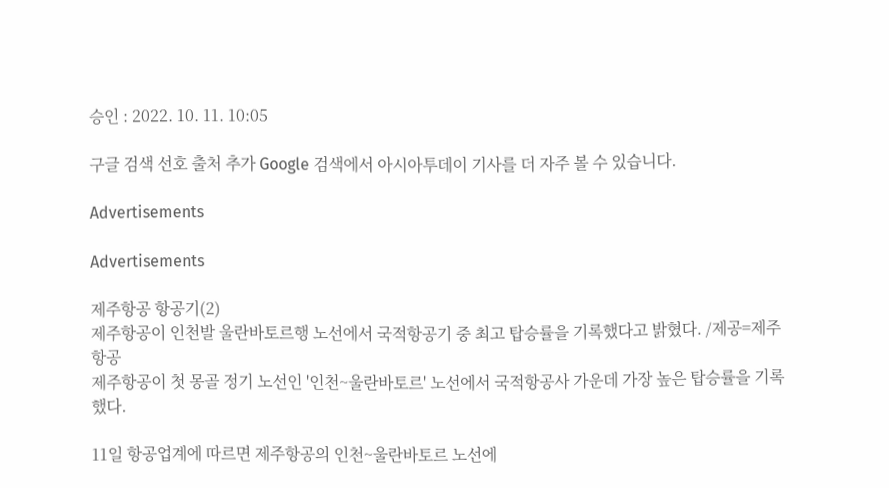승인 : 2022. 10. 11. 10:05

구글 검색 선호 출처 추가 Google 검색에서 아시아투데이 기사를 더 자주 볼 수 있습니다.

Advertisements

Advertisements

제주항공 항공기(2)
제주항공이 인천발 울란바토르행 노선에서 국적항공기 중 최고 탑승률을 기록했다고 밝혔다. /제공=제주항공
제주항공이 첫 몽골 정기 노선인 '인천~울란바토르' 노선에서 국적항공사 가운데 가장 높은 탑승률을 기록했다.

11일 항공업계에 따르면 제주항공의 인천~울란바토르 노선에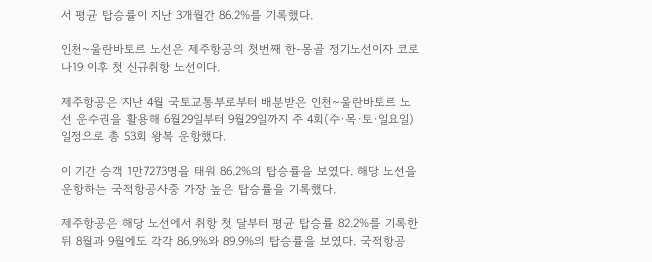서 평균 탑승률이 지난 3개월간 86.2%를 기록했다.

인천~울란바토르 노선은 제주항공의 첫번째 한-몽골 정기노선이자 코로나19 이후 첫 신규취항 노선이다.

제주항공은 지난 4월 국토교통부로부터 배분받은 인천~울란바토르 노선 운수권을 활용해 6월29일부터 9월29일까지 주 4회(수·목·토·일요일) 일정으로 총 53회 왕복 운항했다.

이 기간 승객 1만7273명을 태워 86.2%의 탑승률을 보였다. 해당 노선을 운항하는 국적항공사중 가장 높은 탑승률을 기록했다.

제주항공은 해당 노선에서 취항 첫 달부터 평균 탑승률 82.2%를 기록한 뒤 8월과 9월에도 각각 86.9%와 89.9%의 탑승률을 보였다. 국적항공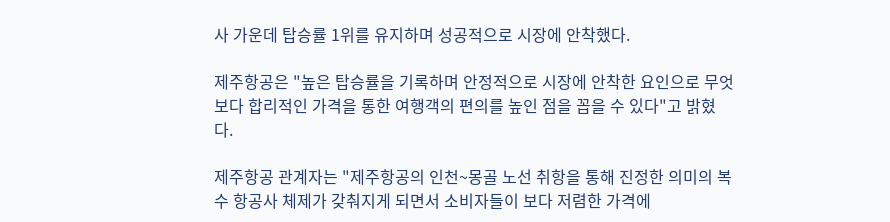사 가운데 탑승률 1위를 유지하며 성공적으로 시장에 안착했다.

제주항공은 "높은 탑승률을 기록하며 안정적으로 시장에 안착한 요인으로 무엇보다 합리적인 가격을 통한 여행객의 편의를 높인 점을 꼽을 수 있다"고 밝혔다.

제주항공 관계자는 "제주항공의 인천~몽골 노선 취항을 통해 진정한 의미의 복수 항공사 체제가 갖춰지게 되면서 소비자들이 보다 저렴한 가격에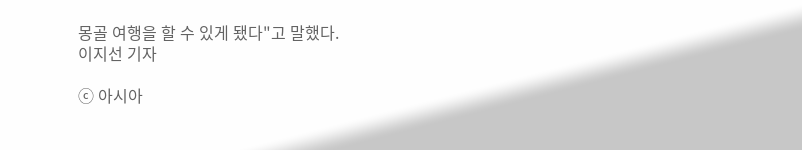몽골 여행을 할 수 있게 됐다"고 말했다.
이지선 기자

ⓒ 아시아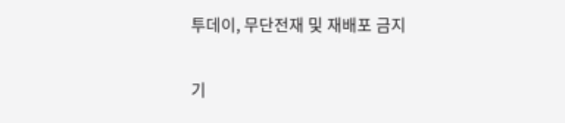투데이, 무단전재 및 재배포 금지

기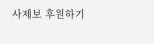사제보 후원하기